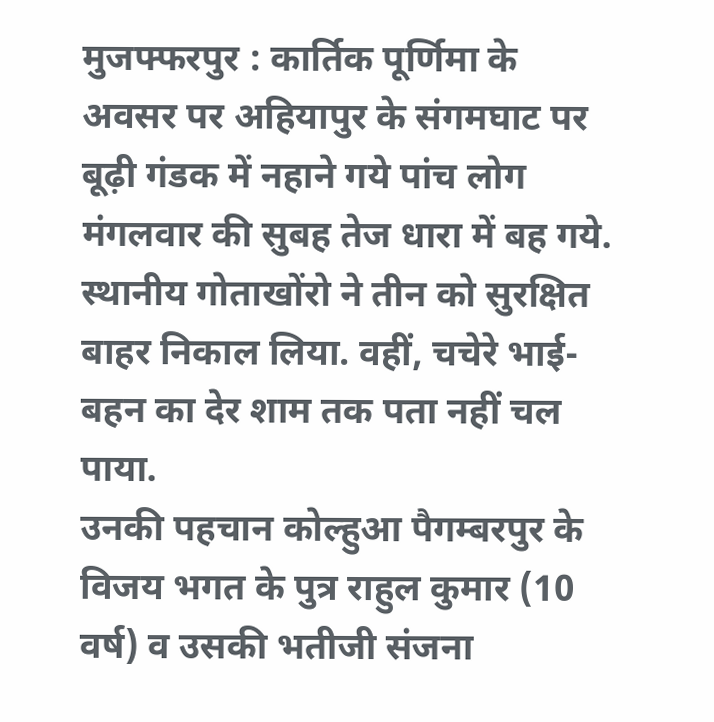मुजफ्फरपुर : कार्तिक पूर्णिमा के अवसर पर अहियापुर के संगमघाट पर बूढ़ी गंडक में नहाने गये पांच लोग मंगलवार की सुबह तेज धारा में बह गये. स्थानीय गोताखोंरो ने तीन को सुरक्षित बाहर निकाल लिया. वहीं, चचेरे भाई- बहन का देर शाम तक पता नहीं चल पाया.
उनकी पहचान कोल्हुआ पैगम्बरपुर के विजय भगत के पुत्र राहुल कुमार (10 वर्ष) व उसकी भतीजी संजना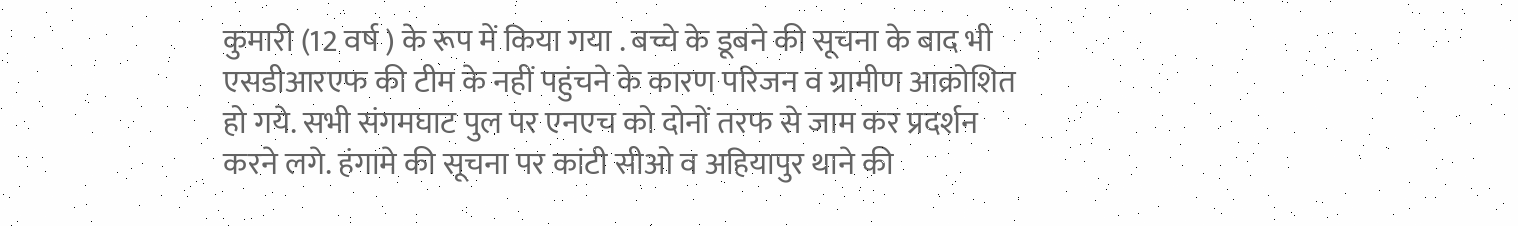कुमारी (12 वर्ष ) के रूप में किया गया . बच्चे के डूबने की सूचना के बाद भी एसडीआरएफ की टीम के नहीं पहुंचने के कारण परिजन व ग्रामीण आक्रोशित हो गये. सभी संगमघाट पुल पर एनएच को दोनों तरफ से जाम कर प्रदर्शन करने लगे. हंगामे की सूचना पर कांटी सीओ व अहियापुर थाने की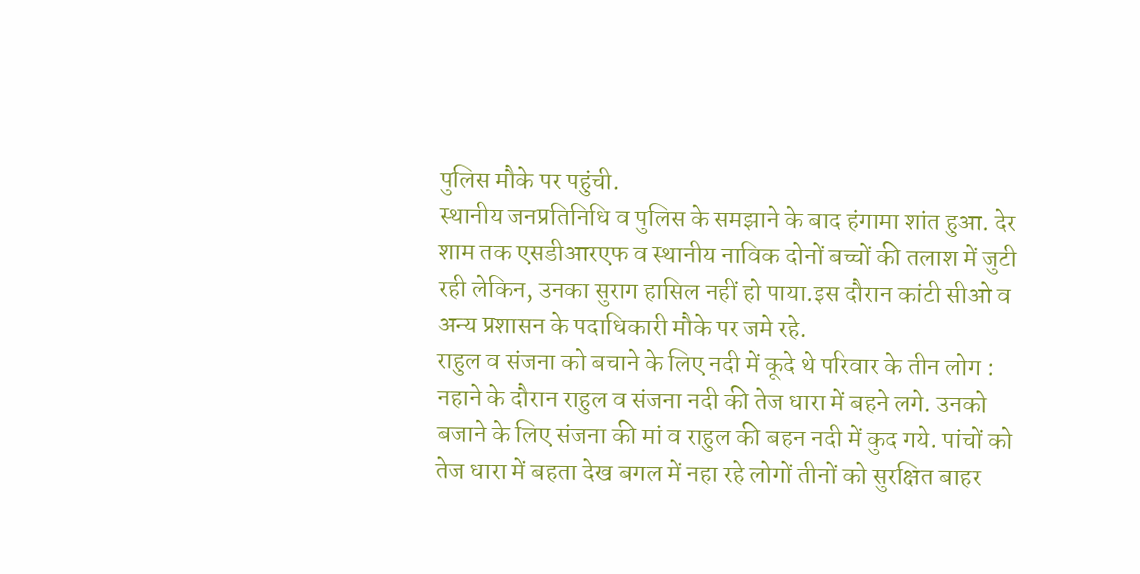पुलिस मौके पर पहुंची.
स्थानीय जनप्रतिनिधि व पुलिस के समझाने के बाद हंगामा शांत हुआ. देर शाम तक एसडीआरएफ व स्थानीय नाविक दोनों बच्चों की तलाश में जुटी रही लेकिन, उनका सुराग हासिल नहीं हो पाया.इस दौरान कांटी सीओ व अन्य प्रशासन के पदाधिकारी मौके पर जमे रहे.
राहुल व संजना को बचाने के लिए नदी में कूदे थे परिवार के तीन लोग : नहाने के दौरान राहुल व संजना नदी की तेज धारा में बहने लगे. उनको बजाने के लिए संजना की मां व राहुल की बहन नदी में कुद गये. पांचों को तेज धारा में बहता देख बगल में नहा रहे लोगों तीनों को सुरक्षित बाहर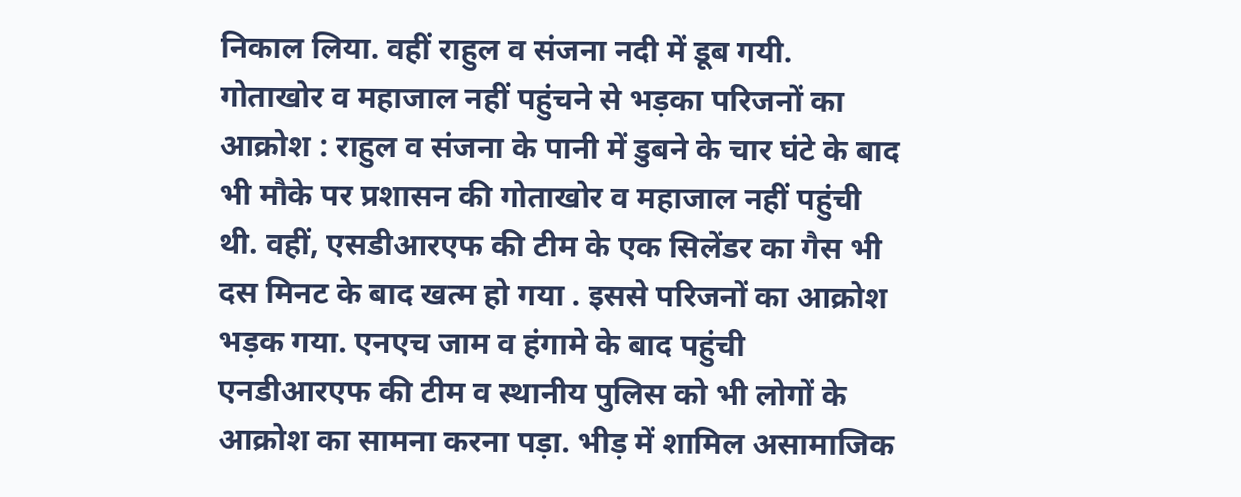निकाल लिया. वहीं राहुल व संजना नदी में डूब गयी.
गोताखोर व महाजाल नहीं पहुंचने से भड़का परिजनों का आक्रोश : राहुल व संजना के पानी में डुबने के चार घंटे के बाद भी मौके पर प्रशासन की गोताखोर व महाजाल नहीं पहुंची थी. वहीं, एसडीआरएफ की टीम के एक सिलेंडर का गैस भी दस मिनट के बाद खत्म हो गया . इससे परिजनों का आक्रोश भड़क गया. एनएच जाम व हंगामे के बाद पहुंची एनडीआरएफ की टीम व स्थानीय पुलिस को भी लोगों के आक्रोश का सामना करना पड़ा. भीड़ में शामिल असामाजिक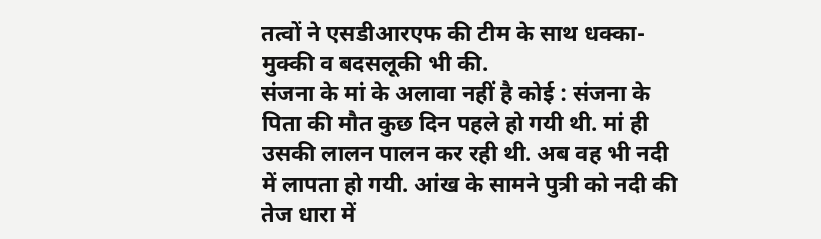तत्वों ने एसडीआरएफ की टीम के साथ धक्का- मुक्की व बदसलूकी भी की.
संजना के मां के अलावा नहीं है कोई : संजना के पिता की मौत कुछ दिन पहले हो गयी थी. मां ही उसकी लालन पालन कर रही थी. अब वह भी नदी में लापता हो गयी. आंख के सामने पुत्री को नदी की तेज धारा में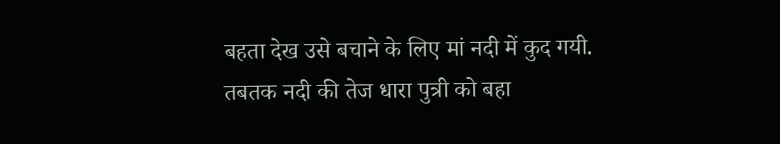बहता देख उसे बचाने के लिए मां नदी में कुद गयी. तबतक नदी की तेज धारा पुत्री को बहा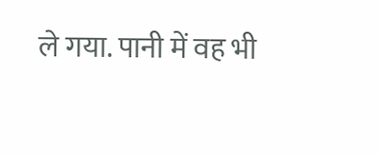ले गया. पानी में वह भी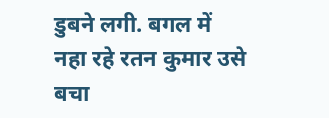डुबने लगी. बगल में नहा रहे रतन कुमार उसे बचा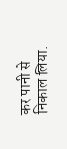कर पानी से निकाल लिया.